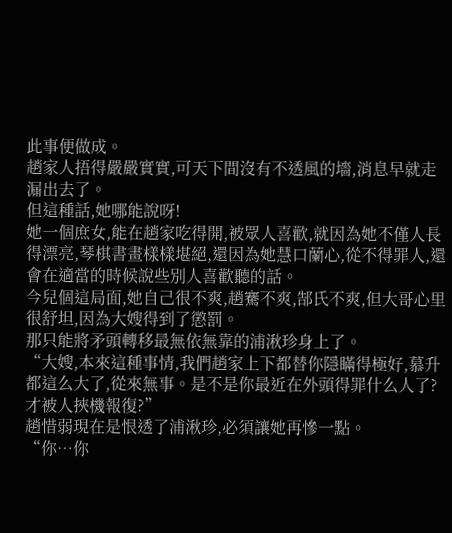此事便做成。
趙家人捂得嚴嚴實實,可天下間沒有不透風的墻,消息早就走漏出去了。
但這種話,她哪能說呀!
她一個庶女,能在趙家吃得開,被眾人喜歡,就因為她不僅人長得漂亮,琴棋書畫樣樣堪絕,還因為她慧口蘭心,從不得罪人,還會在適當的時候說些別人喜歡聽的話。
今兒個這局面,她自己很不爽,趙騫不爽,郜氏不爽,但大哥心里很舒坦,因為大嫂得到了懲罰。
那只能將矛頭轉移最無依無靠的浦湫珍身上了。
“大嫂,本來這種事情,我們趙家上下都替你隱瞞得極好,慕升都這么大了,從來無事。是不是你最近在外頭得罪什么人了?才被人挾機報復?”
趙惜弱現在是恨透了浦湫珍,必須讓她再慘一點。
“你…你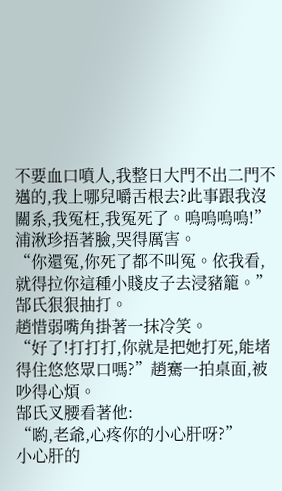不要血口噴人,我整日大門不出二門不邁的,我上哪兒嚼舌根去?此事跟我沒關系,我冤枉,我冤死了。嗚嗚嗚嗚!”
浦湫珍捂著臉,哭得厲害。
“你還冤,你死了都不叫冤。依我看,就得拉你這種小賤皮子去浸豬籠。”郜氏狠狠抽打。
趙惜弱嘴角掛著一抹冷笑。
“好了!打打打,你就是把她打死,能堵得住悠悠眾口嗎?”趙騫一拍桌面,被吵得心煩。
郜氏叉腰看著他:
“喲,老爺,心疼你的小心肝呀?”
小心肝的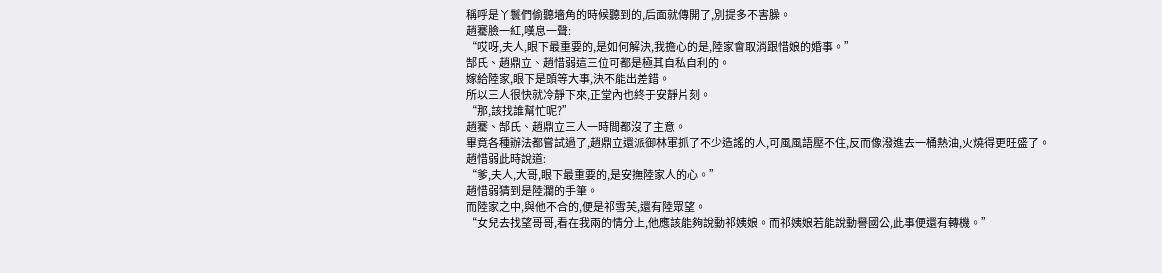稱呼是丫鬟們偷聽墻角的時候聽到的,后面就傳開了,別提多不害臊。
趙騫臉一紅,嘆息一聲:
“哎呀,夫人,眼下最重要的,是如何解決,我擔心的是,陸家會取消跟惜娘的婚事。”
郜氏、趙鼎立、趙惜弱這三位可都是極其自私自利的。
嫁給陸家,眼下是頭等大事,決不能出差錯。
所以三人很快就冷靜下來,正堂內也終于安靜片刻。
“那,該找誰幫忙呢?”
趙騫、郜氏、趙鼎立三人一時間都沒了主意。
畢竟各種辦法都嘗試過了,趙鼎立還派御林軍抓了不少造謠的人,可風風語壓不住,反而像潑進去一桶熱油,火燒得更旺盛了。
趙惜弱此時說道:
“爹,夫人,大哥,眼下最重要的,是安撫陸家人的心。”
趙惜弱猜到是陸瀾的手筆。
而陸家之中,與他不合的,便是祁雪芙,還有陸眾望。
“女兒去找望哥哥,看在我兩的情分上,他應該能夠說動祁姨娘。而祁姨娘若能說動譽國公,此事便還有轉機。”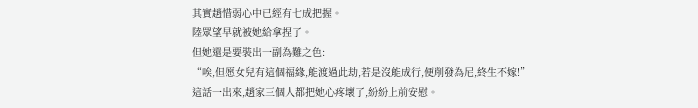其實趙惜弱心中已經有七成把握。
陸眾望早就被她給拿捏了。
但她還是要裝出一副為難之色:
“唉,但愿女兒有這個福緣,能渡過此劫,若是沒能成行,便削發為尼,終生不嫁!”
這話一出來,趙家三個人都把她心疼壞了,紛紛上前安慰。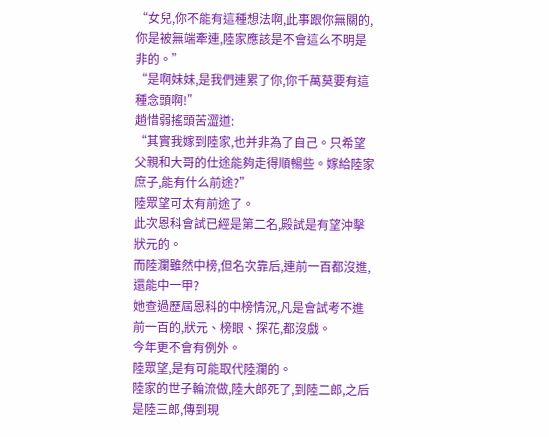“女兒,你不能有這種想法啊,此事跟你無關的,你是被無端牽連,陸家應該是不會這么不明是非的。”
“是啊妹妹,是我們連累了你,你千萬莫要有這種念頭啊!”
趙惜弱搖頭苦澀道:
“其實我嫁到陸家,也并非為了自己。只希望父親和大哥的仕途能夠走得順暢些。嫁給陸家庶子,能有什么前途?”
陸眾望可太有前途了。
此次恩科會試已經是第二名,殿試是有望沖擊狀元的。
而陸瀾雖然中榜,但名次靠后,連前一百都沒進,還能中一甲?
她查過歷屆恩科的中榜情況,凡是會試考不進前一百的,狀元、榜眼、探花,都沒戲。
今年更不會有例外。
陸眾望,是有可能取代陸瀾的。
陸家的世子輪流做,陸大郎死了,到陸二郎,之后是陸三郎,傳到現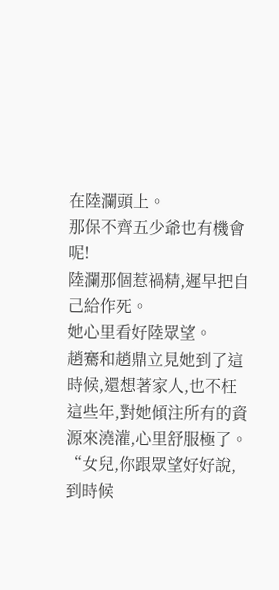在陸瀾頭上。
那保不齊五少爺也有機會呢!
陸瀾那個惹禍精,遲早把自己給作死。
她心里看好陸眾望。
趙騫和趙鼎立見她到了這時候,還想著家人,也不枉這些年,對她傾注所有的資源來澆灌,心里舒服極了。
“女兒,你跟眾望好好說,到時候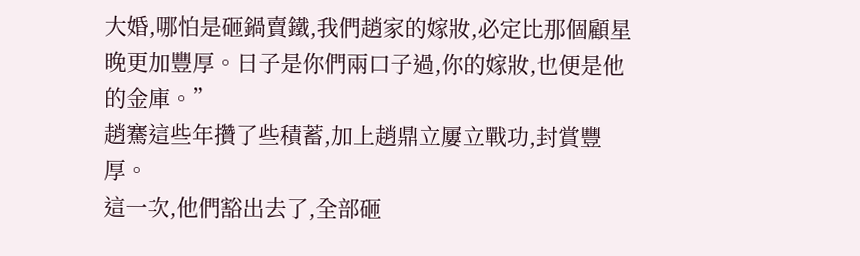大婚,哪怕是砸鍋賣鐵,我們趙家的嫁妝,必定比那個顧星晚更加豐厚。日子是你們兩口子過,你的嫁妝,也便是他的金庫。”
趙騫這些年攢了些積蓄,加上趙鼎立屢立戰功,封賞豐厚。
這一次,他們豁出去了,全部砸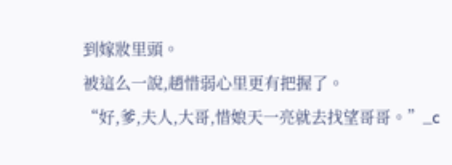到嫁妝里頭。
被這么一說,趙惜弱心里更有把握了。
“好,爹,夫人,大哥,惜娘天一亮就去找望哥哥。”_c